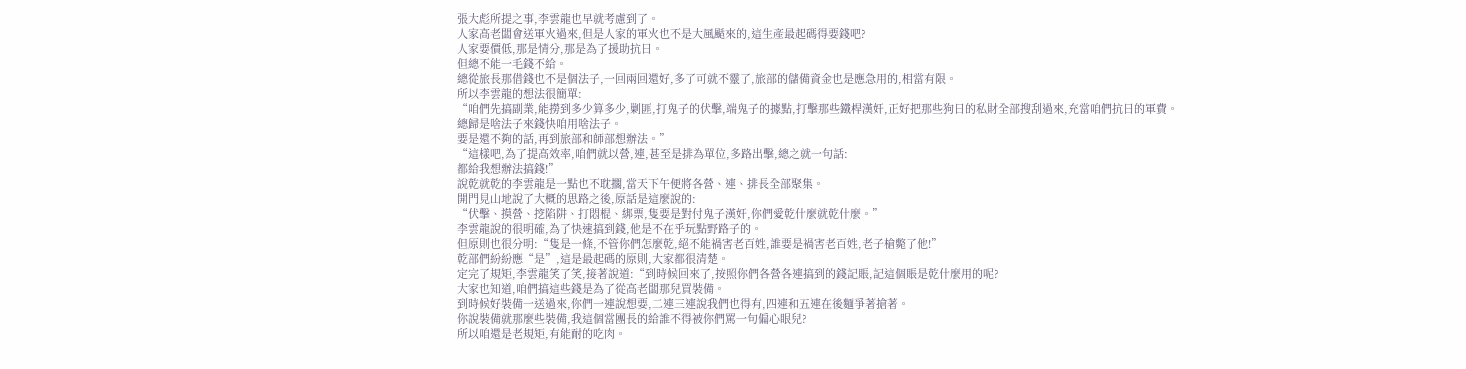張大彪所提之事,李雲龍也早就考慮到了。
人家高老闆會送軍火過來,但是人家的軍火也不是大風颳來的,這生產最起碼得要錢吧?
人家要價低,那是情分,那是為了援助抗日。
但總不能一毛錢不給。
總從旅長那借錢也不是個法子,一回兩回還好,多了可就不靈了,旅部的儲備資金也是應急用的,相當有限。
所以李雲龍的想法很簡單:
“咱們先搞副業,能撈到多少算多少,剿匪,打鬼子的伏擊,端鬼子的據點,打擊那些鐵桿漢奸,正好把那些狗日的私財全部搜刮過來,充當咱們抗日的軍費。
總歸是啥法子來錢快咱用啥法子。
要是還不夠的話,再到旅部和師部想辦法。”
“這樣吧,為了提高效率,咱們就以營,連,甚至是排為單位,多路出擊,總之就一句話:
都給我想辦法搞錢!”
說乾就乾的李雲龍是一點也不耽擱,當天下午便將各營、連、排長全部聚集。
開門見山地說了大概的思路之後,原話是這麼說的:
“伏擊、摸營、挖陷阱、打悶棍、綁票,隻要是對付鬼子漢奸,你們愛乾什麼就乾什麼。”
李雲龍說的很明確,為了快速搞到錢,他是不在乎玩點野路子的。
但原則也很分明:“隻是一條,不管你們怎麼乾,絕不能禍害老百姓,誰要是禍害老百姓,老子槍斃了他!”
乾部們紛紛應“是”,這是最起碼的原則,大家都很清楚。
定完了規矩,李雲龍笑了笑,接著說道:“到時候回來了,按照你們各營各連搞到的錢記賬,記這個賬是乾什麼用的呢?
大家也知道,咱們搞這些錢是為了從高老闆那兒買裝備。
到時候好裝備一送過來,你們一連說想要,二連三連說我們也得有,四連和五連在後麵爭著搶著。
你說裝備就那麼些裝備,我這個當團長的給誰不得被你們罵一句偏心眼兒?
所以咱還是老規矩,有能耐的吃肉。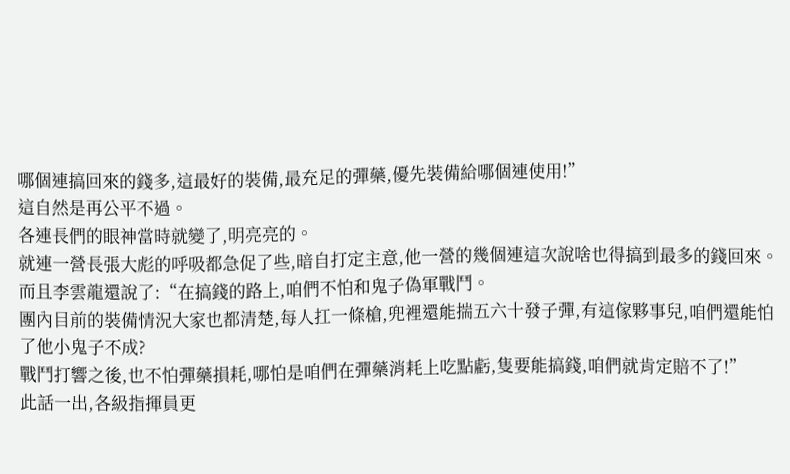哪個連搞回來的錢多,這最好的裝備,最充足的彈藥,優先裝備給哪個連使用!”
這自然是再公平不過。
各連長們的眼神當時就變了,明亮亮的。
就連一營長張大彪的呼吸都急促了些,暗自打定主意,他一營的幾個連這次說啥也得搞到最多的錢回來。
而且李雲龍還說了:“在搞錢的路上,咱們不怕和鬼子偽軍戰鬥。
團內目前的裝備情況大家也都清楚,每人扛一條槍,兜裡還能揣五六十發子彈,有這傢夥事兒,咱們還能怕了他小鬼子不成?
戰鬥打響之後,也不怕彈藥損耗,哪怕是咱們在彈藥消耗上吃點虧,隻要能搞錢,咱們就肯定賠不了!”
此話一出,各級指揮員更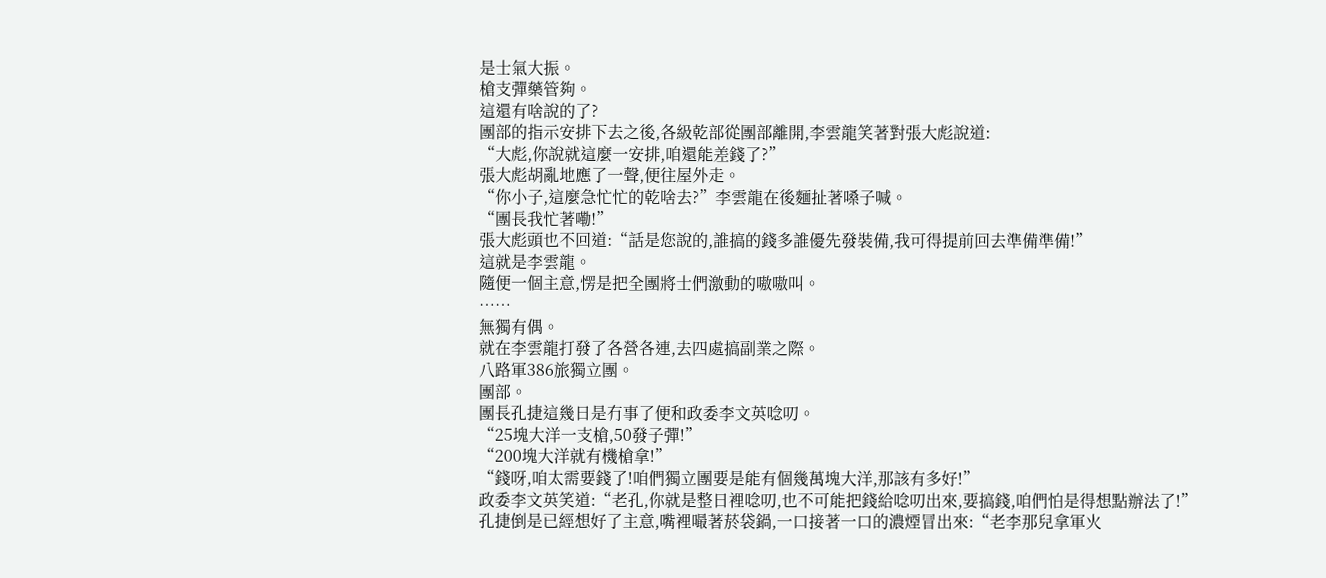是士氣大振。
槍支彈藥管夠。
這還有啥說的了?
團部的指示安排下去之後,各級乾部從團部離開,李雲龍笑著對張大彪說道:
“大彪,你說就這麼一安排,咱還能差錢了?”
張大彪胡亂地應了一聲,便往屋外走。
“你小子,這麼急忙忙的乾啥去?”李雲龍在後麵扯著嗓子喊。
“團長我忙著嘞!”
張大彪頭也不回道:“話是您說的,誰搞的錢多誰優先發裝備,我可得提前回去準備準備!”
這就是李雲龍。
隨便一個主意,愣是把全團將士們激動的嗷嗷叫。
……
無獨有偶。
就在李雲龍打發了各營各連,去四處搞副業之際。
八路軍386旅獨立團。
團部。
團長孔捷這幾日是冇事了便和政委李文英唸叨。
“25塊大洋一支槍,50發子彈!”
“200塊大洋就有機槍拿!”
“錢呀,咱太需要錢了!咱們獨立團要是能有個幾萬塊大洋,那該有多好!”
政委李文英笑道:“老孔,你就是整日裡唸叨,也不可能把錢給唸叨出來,要搞錢,咱們怕是得想點辦法了!”
孔捷倒是已經想好了主意,嘴裡嘬著菸袋鍋,一口接著一口的濃煙冒出來:“老李那兒拿軍火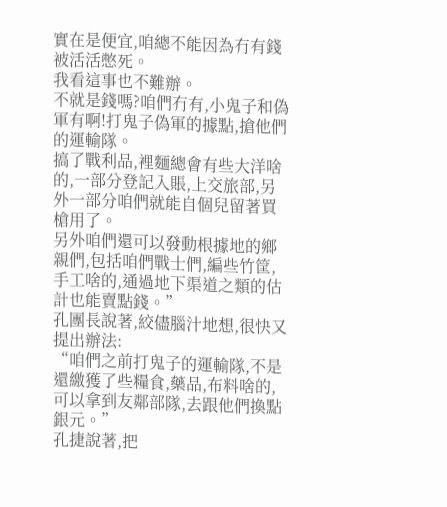實在是便宜,咱總不能因為冇有錢被活活憋死。
我看這事也不難辦。
不就是錢嗎?咱們冇有,小鬼子和偽軍有啊!打鬼子偽軍的據點,搶他們的運輸隊。
搞了戰利品,裡麵總會有些大洋啥的,一部分登記入賬,上交旅部,另外一部分咱們就能自個兒留著買槍用了。
另外咱們還可以發動根據地的鄉親們,包括咱們戰士們,編些竹筐,手工啥的,通過地下渠道之類的估計也能賣點錢。”
孔團長說著,絞儘腦汁地想,很快又提出辦法:
“咱們之前打鬼子的運輸隊,不是還繳獲了些糧食,藥品,布料啥的,可以拿到友鄰部隊,去跟他們換點銀元。”
孔捷說著,把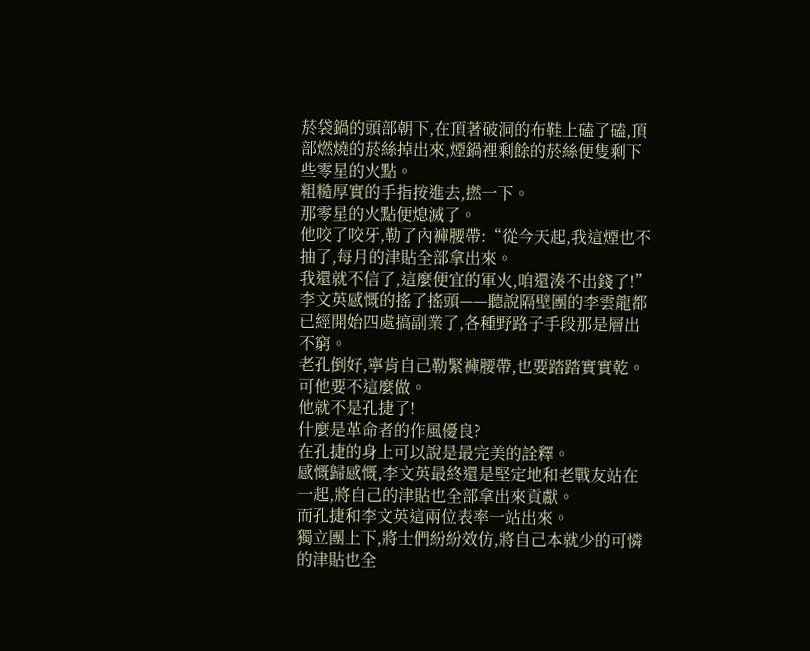菸袋鍋的頭部朝下,在頂著破洞的布鞋上磕了磕,頂部燃燒的菸絲掉出來,煙鍋裡剩餘的菸絲便隻剩下些零星的火點。
粗糙厚實的手指按進去,撚一下。
那零星的火點便熄滅了。
他咬了咬牙,勒了內褲腰帶:“從今天起,我這煙也不抽了,每月的津貼全部拿出來。
我還就不信了,這麼便宜的軍火,咱還湊不出錢了!”
李文英感慨的搖了搖頭——聽說隔壁團的李雲龍都已經開始四處搞副業了,各種野路子手段那是層出不窮。
老孔倒好,寧肯自己勒緊褲腰帶,也要踏踏實實乾。
可他要不這麼做。
他就不是孔捷了!
什麼是革命者的作風優良?
在孔捷的身上可以說是最完美的詮釋。
感慨歸感慨,李文英最終還是堅定地和老戰友站在一起,將自己的津貼也全部拿出來貢獻。
而孔捷和李文英這兩位表率一站出來。
獨立團上下,將士們紛紛效仿,將自己本就少的可憐的津貼也全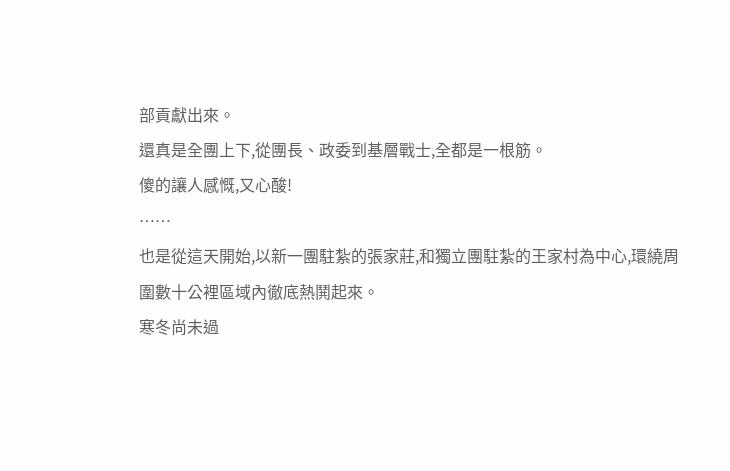部貢獻出來。
還真是全團上下,從團長、政委到基層戰士,全都是一根筋。
傻的讓人感慨,又心酸!
……
也是從這天開始,以新一團駐紮的張家莊,和獨立團駐紮的王家村為中心,環繞周圍數十公裡區域內徹底熱鬨起來。
寒冬尚未過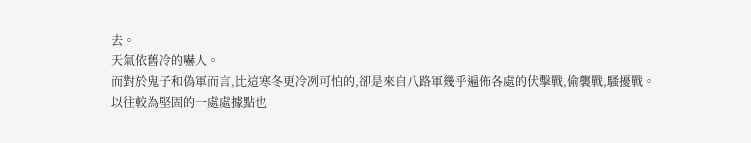去。
天氣依舊冷的嚇人。
而對於鬼子和偽軍而言,比這寒冬更冷冽可怕的,卻是來自八路軍幾乎遍佈各處的伏擊戰,偷襲戰,騷擾戰。
以往較為堅固的一處處據點也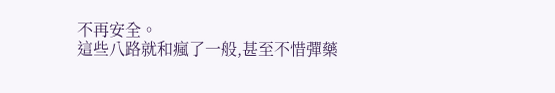不再安全。
這些八路就和瘋了一般,甚至不惜彈藥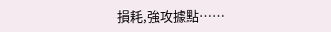損耗,強攻據點……